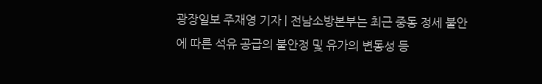광장일보 주재영 기자 | 전남소방본부는 최근 중동 정세 불안에 따른 석유 공급의 불안정 및 유가의 변동성 등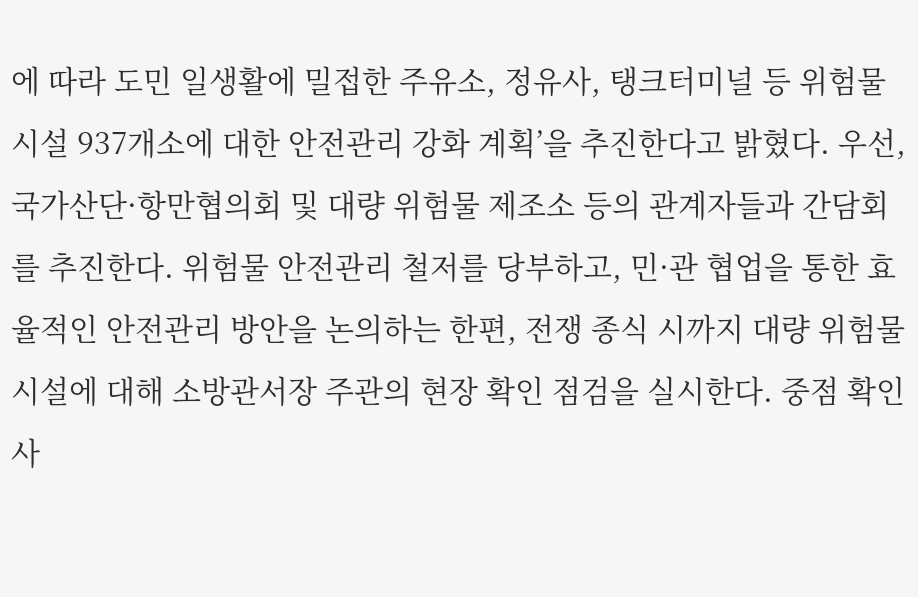에 따라 도민 일생활에 밀접한 주유소, 정유사, 탱크터미널 등 위험물 시설 937개소에 대한 안전관리 강화 계획’을 추진한다고 밝혔다. 우선, 국가산단·항만협의회 및 대량 위험물 제조소 등의 관계자들과 간담회를 추진한다. 위험물 안전관리 철저를 당부하고, 민·관 협업을 통한 효율적인 안전관리 방안을 논의하는 한편, 전쟁 종식 시까지 대량 위험물 시설에 대해 소방관서장 주관의 현장 확인 점검을 실시한다. 중점 확인 사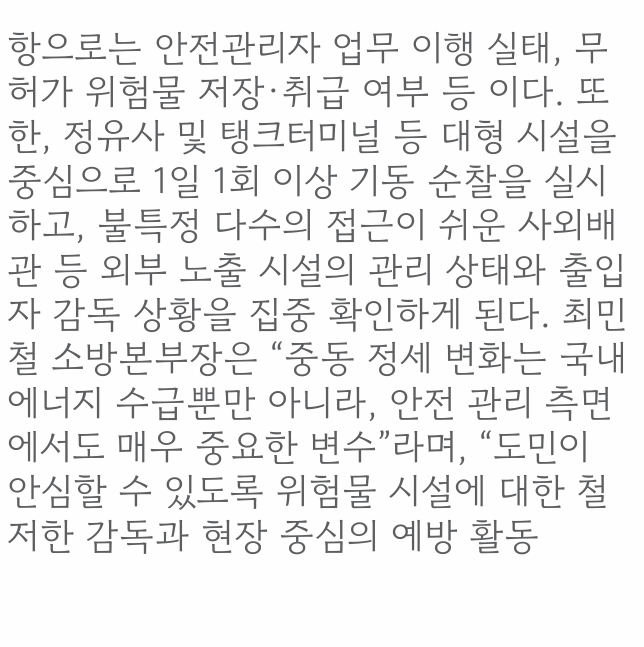항으로는 안전관리자 업무 이행 실태, 무허가 위험물 저장·취급 여부 등 이다. 또한, 정유사 및 탱크터미널 등 대형 시설을 중심으로 1일 1회 이상 기동 순찰을 실시하고, 불특정 다수의 접근이 쉬운 사외배관 등 외부 노출 시설의 관리 상태와 출입자 감독 상황을 집중 확인하게 된다. 최민철 소방본부장은 “중동 정세 변화는 국내 에너지 수급뿐만 아니라, 안전 관리 측면에서도 매우 중요한 변수”라며, “도민이 안심할 수 있도록 위험물 시설에 대한 철저한 감독과 현장 중심의 예방 활동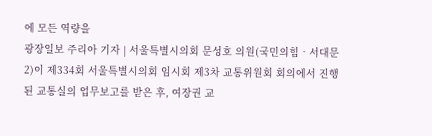에 모든 역량을
광장일보 주리아 기자 | 서울특별시의회 문성호 의원(국민의힘‧서대문2)이 제334회 서울특별시의회 임시회 제3차 교통위원회 회의에서 진행된 교통실의 업무보고를 받은 후, 여장권 교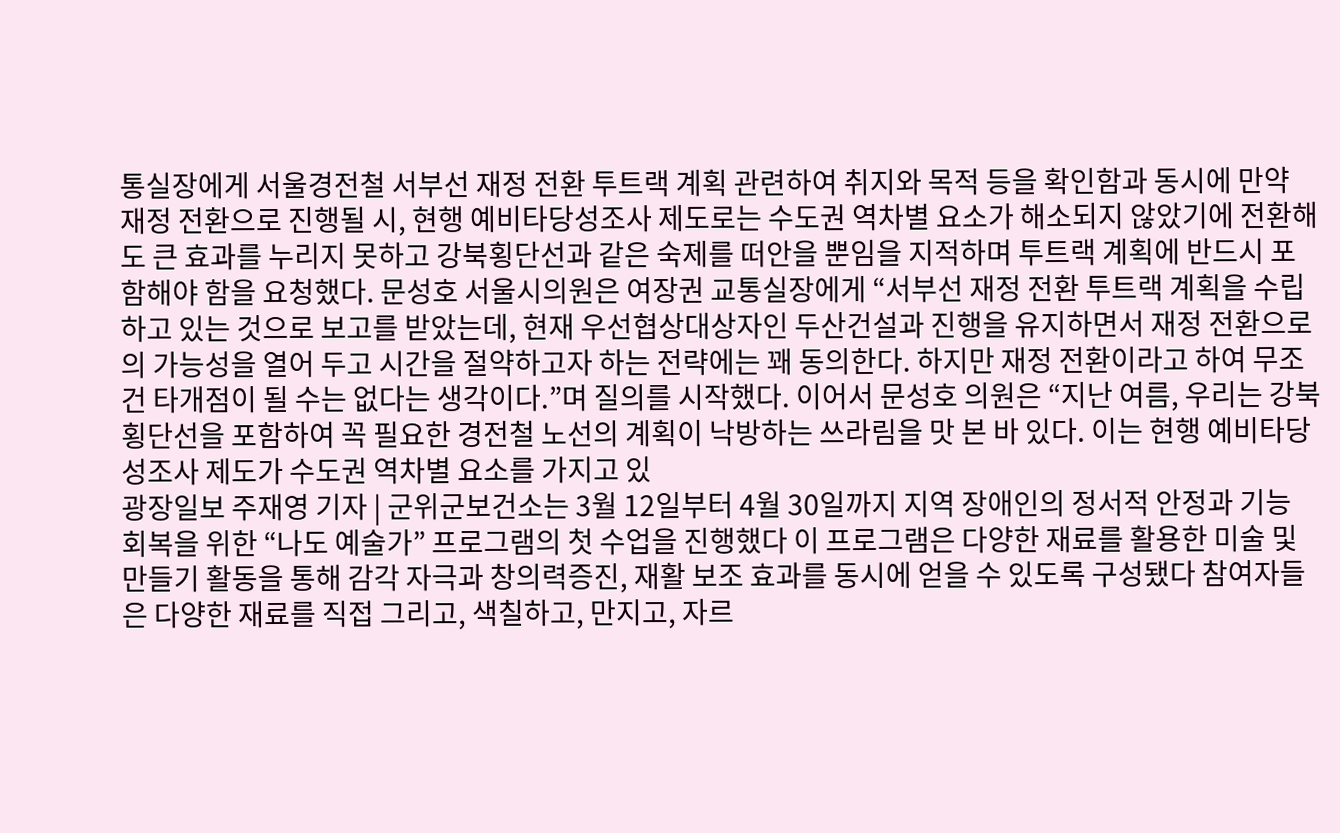통실장에게 서울경전철 서부선 재정 전환 투트랙 계획 관련하여 취지와 목적 등을 확인함과 동시에 만약 재정 전환으로 진행될 시, 현행 예비타당성조사 제도로는 수도권 역차별 요소가 해소되지 않았기에 전환해도 큰 효과를 누리지 못하고 강북횡단선과 같은 숙제를 떠안을 뿐임을 지적하며 투트랙 계획에 반드시 포함해야 함을 요청했다. 문성호 서울시의원은 여장권 교통실장에게 “서부선 재정 전환 투트랙 계획을 수립하고 있는 것으로 보고를 받았는데, 현재 우선협상대상자인 두산건설과 진행을 유지하면서 재정 전환으로의 가능성을 열어 두고 시간을 절약하고자 하는 전략에는 꽤 동의한다. 하지만 재정 전환이라고 하여 무조건 타개점이 될 수는 없다는 생각이다.”며 질의를 시작했다. 이어서 문성호 의원은 “지난 여름, 우리는 강북횡단선을 포함하여 꼭 필요한 경전철 노선의 계획이 낙방하는 쓰라림을 맛 본 바 있다. 이는 현행 예비타당성조사 제도가 수도권 역차별 요소를 가지고 있
광장일보 주재영 기자 | 군위군보건소는 3월 12일부터 4월 30일까지 지역 장애인의 정서적 안정과 기능 회복을 위한 “나도 예술가” 프로그램의 첫 수업을 진행했다 이 프로그램은 다양한 재료를 활용한 미술 및 만들기 활동을 통해 감각 자극과 창의력증진, 재활 보조 효과를 동시에 얻을 수 있도록 구성됐다 참여자들은 다양한 재료를 직접 그리고, 색칠하고, 만지고, 자르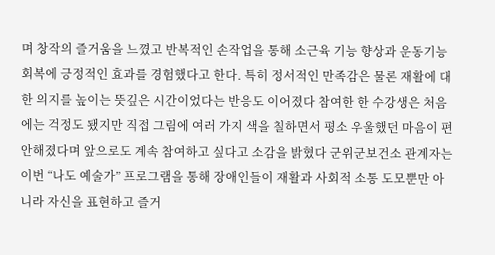며 창작의 즐거움을 느꼈고 반복적인 손작업을 통해 소근육 기능 향상과 운동기능 회복에 긍정적인 효과를 경험했다고 한다. 특히 정서적인 만족감은 물론 재활에 대한 의지를 높이는 뜻깊은 시간이었다는 반응도 이어졌다 참여한 한 수강생은 처음에는 걱정도 됐지만 직접 그림에 여러 가지 색을 칠하면서 평소 우울했던 마음이 편안해졌다며 앞으로도 계속 참여하고 싶다고 소감을 밝혔다 군위군보건소 관계자는 이번 “나도 예술가” 프로그램을 통해 장애인들이 재활과 사회적 소통 도모뿐만 아니라 자신을 표현하고 즐거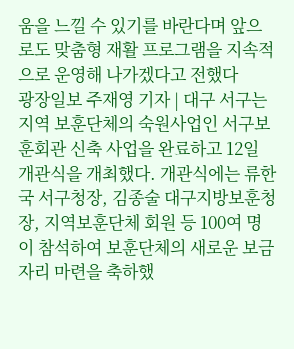움을 느낄 수 있기를 바란다며 앞으로도 맞춤형 재활 프로그램을 지속적으로 운영해 나가겠다고 전했다
광장일보 주재영 기자 | 대구 서구는 지역 보훈단체의 숙원사업인 서구보훈회관 신축 사업을 완료하고 12일 개관식을 개최했다. 개관식에는 류한국 서구청장, 김종술 대구지방보훈청장, 지역보훈단체 회원 등 100여 명이 참석하여 보훈단체의 새로운 보금자리 마련을 축하했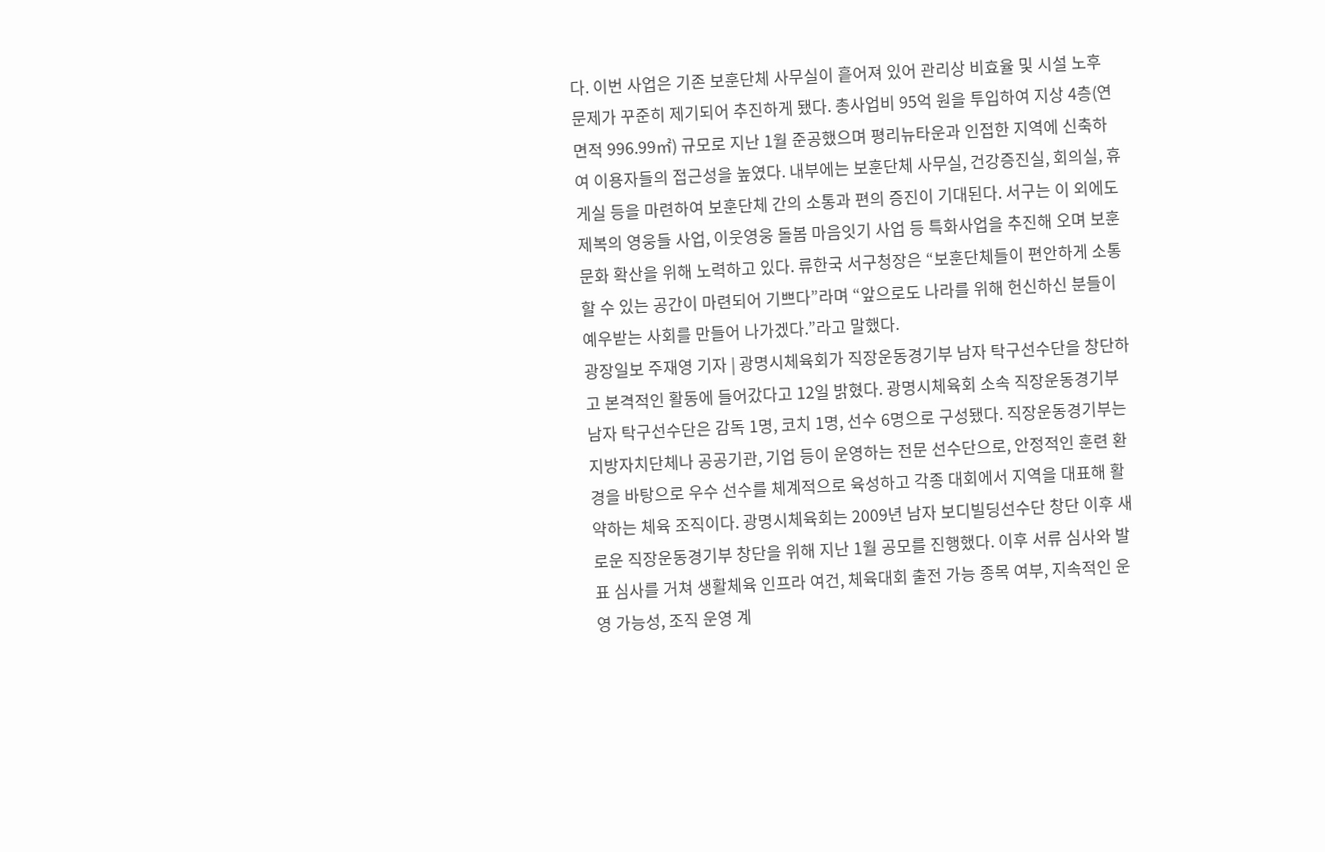다. 이번 사업은 기존 보훈단체 사무실이 흩어져 있어 관리상 비효율 및 시설 노후 문제가 꾸준히 제기되어 추진하게 됐다. 총사업비 95억 원을 투입하여 지상 4층(연면적 996.99㎡) 규모로 지난 1월 준공했으며 평리뉴타운과 인접한 지역에 신축하여 이용자들의 접근성을 높였다. 내부에는 보훈단체 사무실, 건강증진실, 회의실, 휴게실 등을 마련하여 보훈단체 간의 소통과 편의 증진이 기대된다. 서구는 이 외에도 제복의 영웅들 사업, 이웃영웅 돌봄 마음잇기 사업 등 특화사업을 추진해 오며 보훈 문화 확산을 위해 노력하고 있다. 류한국 서구청장은 “보훈단체들이 편안하게 소통할 수 있는 공간이 마련되어 기쁘다”라며 “앞으로도 나라를 위해 헌신하신 분들이 예우받는 사회를 만들어 나가겠다.”라고 말했다.
광장일보 주재영 기자 | 광명시체육회가 직장운동경기부 남자 탁구선수단을 창단하고 본격적인 활동에 들어갔다고 12일 밝혔다. 광명시체육회 소속 직장운동경기부 남자 탁구선수단은 감독 1명, 코치 1명, 선수 6명으로 구성됐다. 직장운동경기부는 지방자치단체나 공공기관, 기업 등이 운영하는 전문 선수단으로, 안정적인 훈련 환경을 바탕으로 우수 선수를 체계적으로 육성하고 각종 대회에서 지역을 대표해 활약하는 체육 조직이다. 광명시체육회는 2009년 남자 보디빌딩선수단 창단 이후 새로운 직장운동경기부 창단을 위해 지난 1월 공모를 진행했다. 이후 서류 심사와 발표 심사를 거쳐 생활체육 인프라 여건, 체육대회 출전 가능 종목 여부, 지속적인 운영 가능성, 조직 운영 계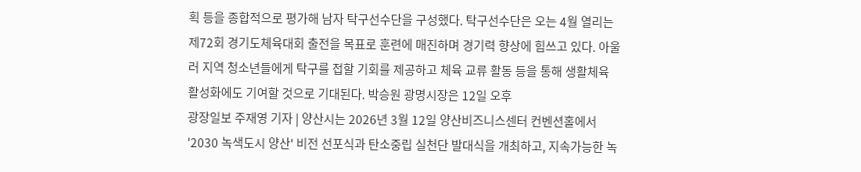획 등을 종합적으로 평가해 남자 탁구선수단을 구성했다. 탁구선수단은 오는 4월 열리는 제72회 경기도체육대회 출전을 목표로 훈련에 매진하며 경기력 향상에 힘쓰고 있다. 아울러 지역 청소년들에게 탁구를 접할 기회를 제공하고 체육 교류 활동 등을 통해 생활체육 활성화에도 기여할 것으로 기대된다. 박승원 광명시장은 12일 오후
광장일보 주재영 기자 | 양산시는 2026년 3월 12일 양산비즈니스센터 컨벤션홀에서 '2030 녹색도시 양산' 비전 선포식과 탄소중립 실천단 발대식을 개최하고, 지속가능한 녹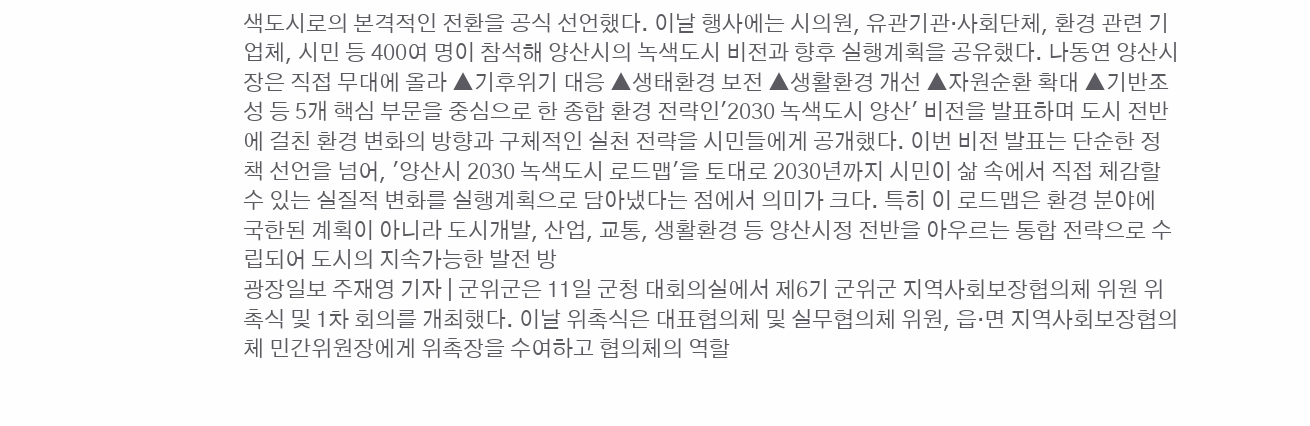색도시로의 본격적인 전환을 공식 선언했다. 이날 행사에는 시의원, 유관기관·사회단체, 환경 관련 기업체, 시민 등 400여 명이 참석해 양산시의 녹색도시 비전과 향후 실행계획을 공유했다. 나동연 양산시장은 직접 무대에 올라 ▲기후위기 대응 ▲생태환경 보전 ▲생활환경 개선 ▲자원순환 확대 ▲기반조성 등 5개 핵심 부문을 중심으로 한 종합 환경 전략인'2030 녹색도시 양산' 비전을 발표하며 도시 전반에 걸친 환경 변화의 방향과 구체적인 실천 전략을 시민들에게 공개했다. 이번 비전 발표는 단순한 정책 선언을 넘어, '양산시 2030 녹색도시 로드맵'을 토대로 2030년까지 시민이 삶 속에서 직접 체감할 수 있는 실질적 변화를 실행계획으로 담아냈다는 점에서 의미가 크다. 특히 이 로드맵은 환경 분야에 국한된 계획이 아니라 도시개발, 산업, 교통, 생활환경 등 양산시정 전반을 아우르는 통합 전략으로 수립되어 도시의 지속가능한 발전 방
광장일보 주재영 기자 | 군위군은 11일 군청 대회의실에서 제6기 군위군 지역사회보장협의체 위원 위촉식 및 1차 회의를 개최했다. 이날 위촉식은 대표협의체 및 실무협의체 위원, 읍·면 지역사회보장협의체 민간위원장에게 위촉장을 수여하고 협의체의 역할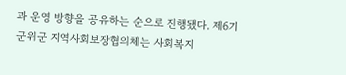과 운영 방향을 공유하는 순으로 진행됐다. 제6기 군위군 지역사회보장협의체는 사회복지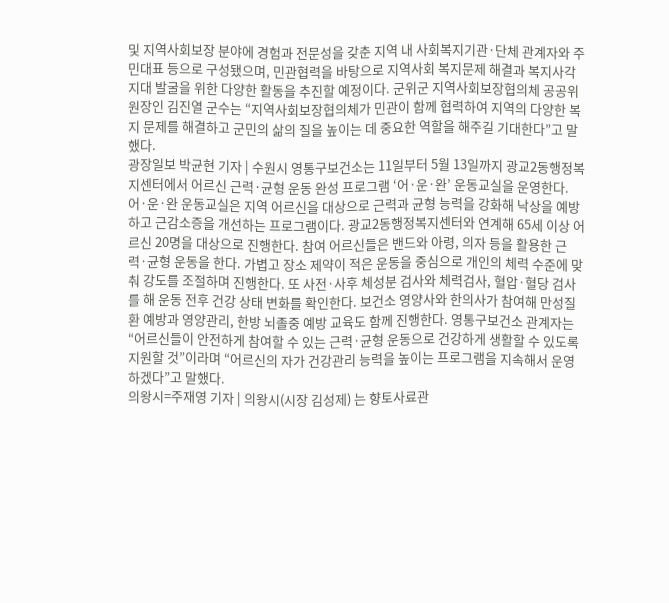및 지역사회보장 분야에 경험과 전문성을 갖춘 지역 내 사회복지기관·단체 관계자와 주민대표 등으로 구성됐으며, 민관협력을 바탕으로 지역사회 복지문제 해결과 복지사각지대 발굴을 위한 다양한 활동을 추진할 예정이다. 군위군 지역사회보장협의체 공공위원장인 김진열 군수는 “지역사회보장협의체가 민관이 함께 협력하여 지역의 다양한 복지 문제를 해결하고 군민의 삶의 질을 높이는 데 중요한 역할을 해주길 기대한다”고 말했다.
광장일보 박균현 기자 | 수원시 영통구보건소는 11일부터 5월 13일까지 광교2동행정복지센터에서 어르신 근력·균형 운동 완성 프로그램 ‘어·운·완’ 운동교실을 운영한다. 어·운·완 운동교실은 지역 어르신을 대상으로 근력과 균형 능력을 강화해 낙상을 예방하고 근감소증을 개선하는 프로그램이다. 광교2동행정복지센터와 연계해 65세 이상 어르신 20명을 대상으로 진행한다. 참여 어르신들은 밴드와 아령, 의자 등을 활용한 근력·균형 운동을 한다. 가볍고 장소 제약이 적은 운동을 중심으로 개인의 체력 수준에 맞춰 강도를 조절하며 진행한다. 또 사전·사후 체성분 검사와 체력검사, 혈압·혈당 검사를 해 운동 전후 건강 상태 변화를 확인한다. 보건소 영양사와 한의사가 참여해 만성질환 예방과 영양관리, 한방 뇌졸중 예방 교육도 함께 진행한다. 영통구보건소 관계자는 “어르신들이 안전하게 참여할 수 있는 근력·균형 운동으로 건강하게 생활할 수 있도록 지원할 것”이라며 “어르신의 자가 건강관리 능력을 높이는 프로그램을 지속해서 운영하겠다”고 말했다.
의왕시=주재영 기자 | 의왕시(시장 김성제) 는 향토사료관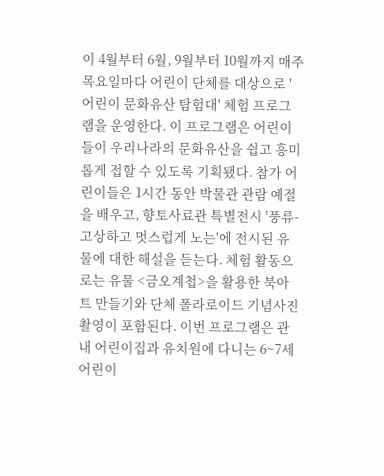이 4월부터 6월, 9월부터 10월까지 매주 목요일마다 어린이 단체를 대상으로 '어린이 문화유산 탐험대' 체험 프로그램을 운영한다. 이 프로그램은 어린이들이 우리나라의 문화유산을 쉽고 흥미롭게 접할 수 있도록 기획됐다. 참가 어린이들은 1시간 동안 박물관 관람 예절을 배우고, 향토사료관 특별전시 '풍류-고상하고 멋스럽게 노는'에 전시된 유물에 대한 해설을 듣는다. 체험 활동으로는 유물 <금오계첩>을 활용한 북아트 만들기와 단체 폴라로이드 기념사진 촬영이 포함된다. 이번 프로그램은 관내 어린이집과 유치원에 다니는 6~7세 어린이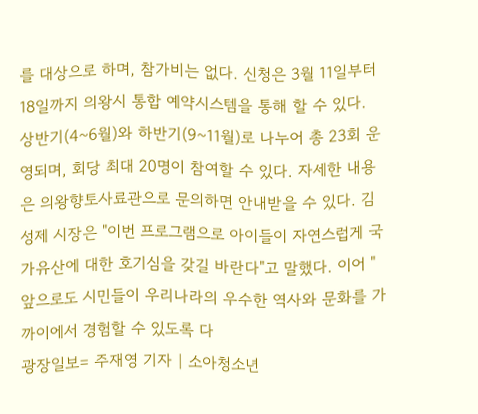를 대상으로 하며, 참가비는 없다. 신청은 3월 11일부터 18일까지 의왕시 통합 예약시스템을 통해 할 수 있다. 상반기(4~6월)와 하반기(9~11월)로 나누어 총 23회 운영되며, 회당 최대 20명이 참여할 수 있다. 자세한 내용은 의왕향토사료관으로 문의하면 안내받을 수 있다. 김성제 시장은 "이번 프로그램으로 아이들이 자연스럽게 국가유산에 대한 호기심을 갖길 바란다"고 말했다. 이어 "앞으로도 시민들이 우리나라의 우수한 역사와 문화를 가까이에서 경험할 수 있도록 다
광장일보= 주재영 기자 | 소아청소년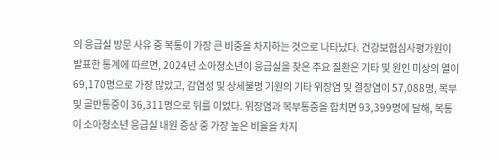의 응급실 방문 사유 중 복통이 가장 큰 비중을 차지하는 것으로 나타났다. 건강보험심사평가원이 발표한 통계에 따르면, 2024년 소아청소년이 응급실을 찾은 주요 질환은 기타 및 원인 미상의 열이 69,170명으로 가장 많았고, 감염성 및 상세불명 기원의 기타 위장염 및 결장염이 57,088명, 복부 및 골반통증이 36,311명으로 뒤를 이었다. 위장염과 복부통증을 합치면 93,399명에 달해, 복통이 소아청소년 응급실 내원 증상 중 가장 높은 비율을 차지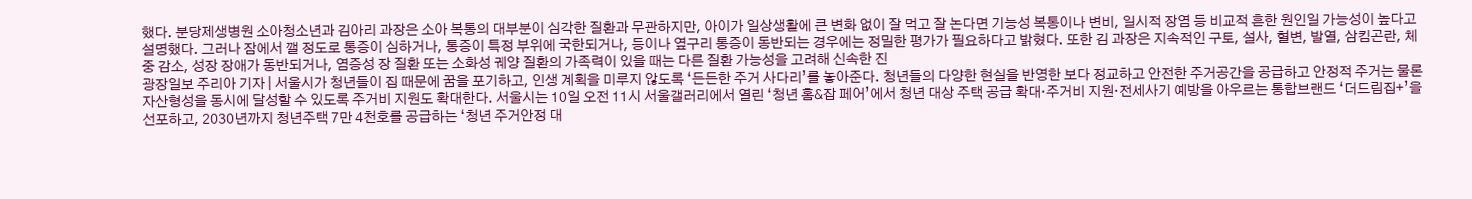했다. 분당제생병원 소아청소년과 김아리 과장은 소아 복통의 대부분이 심각한 질환과 무관하지만, 아이가 일상생활에 큰 변화 없이 잘 먹고 잘 논다면 기능성 복통이나 변비, 일시적 장염 등 비교적 흔한 원인일 가능성이 높다고 설명했다. 그러나 잠에서 깰 정도로 통증이 심하거나, 통증이 특정 부위에 국한되거나, 등이나 옆구리 통증이 동반되는 경우에는 정밀한 평가가 필요하다고 밝혔다. 또한 김 과장은 지속적인 구토, 설사, 혈변, 발열, 삼킴곤란, 체중 감소, 성장 장애가 동반되거나, 염증성 장 질환 또는 소화성 궤양 질환의 가족력이 있을 때는 다른 질환 가능성을 고려해 신속한 진
광장일보 주리아 기자 | 서울시가 청년들이 집 때문에 꿈을 포기하고, 인생 계획을 미루지 않도록 ‘든든한 주거 사다리’를 놓아준다. 청년들의 다양한 현실을 반영한 보다 정교하고 안전한 주거공간을 공급하고 안정적 주거는 물론 자산형성을 동시에 달성할 수 있도록 주거비 지원도 확대한다. 서울시는 10일 오전 11시 서울갤러리에서 열린 ‘청년 홈&잡 페어’에서 청년 대상 주택 공급 확대·주거비 지원·전세사기 예방을 아우르는 통합브랜드 ‘더드림집+’을 선포하고, 2030년까지 청년주택 7만 4천호를 공급하는 ‘청년 주거안정 대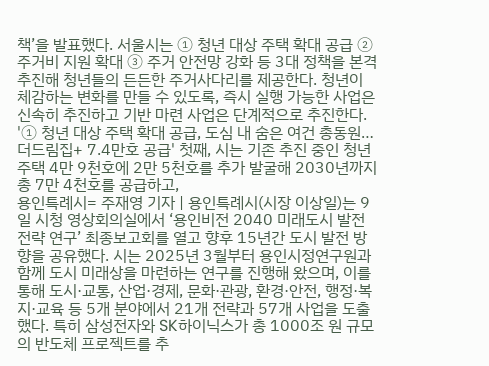책’을 발표했다. 서울시는 ① 청년 대상 주택 확대 공급 ② 주거비 지원 확대 ③ 주거 안전망 강화 등 3대 정책을 본격 추진해 청년들의 든든한 주거사다리를 제공한다. 청년이 체감하는 변화를 만들 수 있도록, 즉시 실행 가능한 사업은 신속히 추진하고 기반 마련 사업은 단계적으로 추진한다. '① 청년 대상 주택 확대 공급, 도심 내 숨은 여건 총동원… 더드림집+ 7.4만호 공급' 첫째, 시는 기존 추진 중인 청년주택 4만 9천호에 2만 5천호를 추가 발굴해 2030년까지 총 7만 4천호를 공급하고,
용인특례시= 주재영 기자 | 용인특례시(시장 이상일)는 9일 시청 영상회의실에서 ‘용인비전 2040 미래도시 발전 전략 연구’ 최종보고회를 열고 향후 15년간 도시 발전 방향을 공유했다. 시는 2025년 3월부터 용인시정연구원과 함께 도시 미래상을 마련하는 연구를 진행해 왔으며, 이를 통해 도시·교통, 산업·경제, 문화·관광, 환경·안전, 행정·복지·교육 등 5개 분야에서 21개 전략과 57개 사업을 도출했다. 특히 삼성전자와 SK하이닉스가 총 1000조 원 규모의 반도체 프로젝트를 추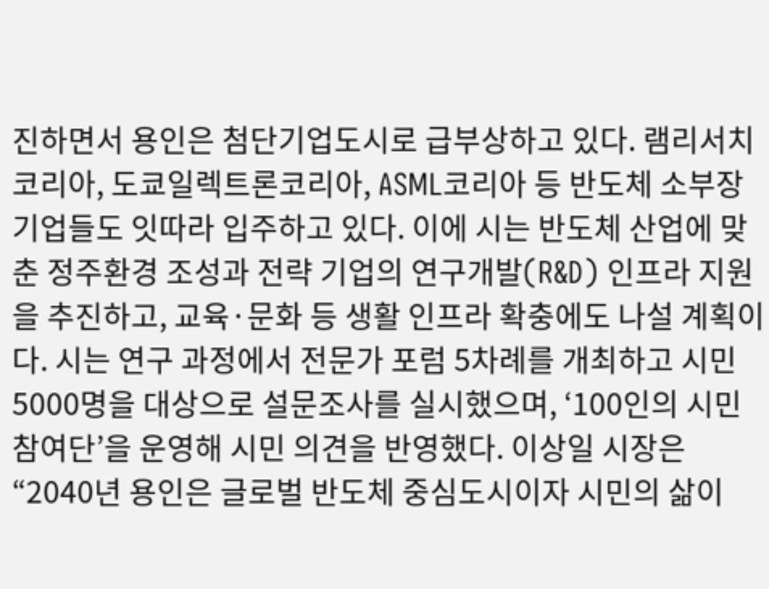진하면서 용인은 첨단기업도시로 급부상하고 있다. 램리서치코리아, 도쿄일렉트론코리아, ASML코리아 등 반도체 소부장 기업들도 잇따라 입주하고 있다. 이에 시는 반도체 산업에 맞춘 정주환경 조성과 전략 기업의 연구개발(R&D) 인프라 지원을 추진하고, 교육·문화 등 생활 인프라 확충에도 나설 계획이다. 시는 연구 과정에서 전문가 포럼 5차례를 개최하고 시민 5000명을 대상으로 설문조사를 실시했으며, ‘100인의 시민참여단’을 운영해 시민 의견을 반영했다. 이상일 시장은 “2040년 용인은 글로벌 반도체 중심도시이자 시민의 삶이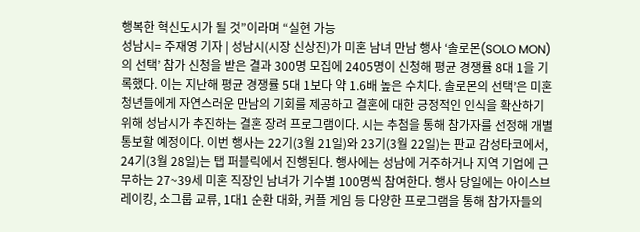행복한 혁신도시가 될 것”이라며 “실현 가능
성남시= 주재영 기자 | 성남시(시장 신상진)가 미혼 남녀 만남 행사 ‘솔로몬(SOLO MON)의 선택’ 참가 신청을 받은 결과 300명 모집에 2405명이 신청해 평균 경쟁률 8대 1을 기록했다. 이는 지난해 평균 경쟁률 5대 1보다 약 1.6배 높은 수치다. 솔로몬의 선택’은 미혼 청년들에게 자연스러운 만남의 기회를 제공하고 결혼에 대한 긍정적인 인식을 확산하기 위해 성남시가 추진하는 결혼 장려 프로그램이다. 시는 추첨을 통해 참가자를 선정해 개별 통보할 예정이다. 이번 행사는 22기(3월 21일)와 23기(3월 22일)는 판교 감성타코에서, 24기(3월 28일)는 탭 퍼블릭에서 진행된다. 행사에는 성남에 거주하거나 지역 기업에 근무하는 27~39세 미혼 직장인 남녀가 기수별 100명씩 참여한다. 행사 당일에는 아이스브레이킹, 소그룹 교류, 1대1 순환 대화, 커플 게임 등 다양한 프로그램을 통해 참가자들의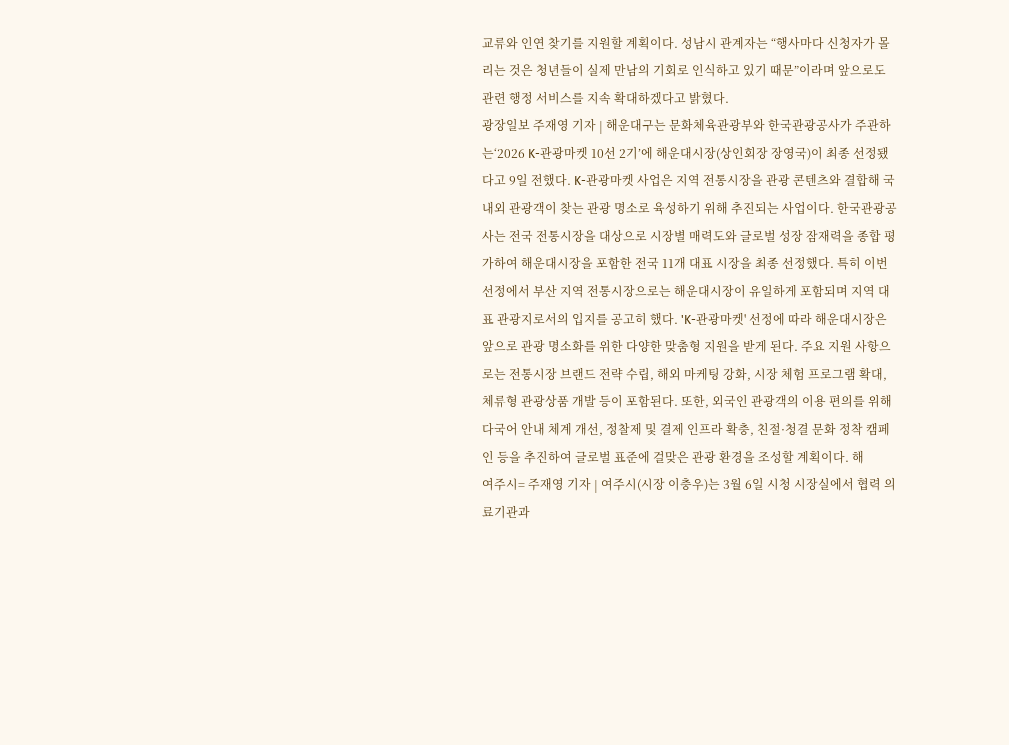교류와 인연 찾기를 지원할 계획이다. 성남시 관계자는 “행사마다 신청자가 몰리는 것은 청년들이 실제 만남의 기회로 인식하고 있기 때문”이라며 앞으로도 관련 행정 서비스를 지속 확대하겠다고 밝혔다.
광장일보 주재영 기자 | 해운대구는 문화체육관광부와 한국관광공사가 주관하는‘2026 K-관광마켓 10선 2기’에 해운대시장(상인회장 장영국)이 최종 선정됐다고 9일 전했다. K-관광마켓 사업은 지역 전통시장을 관광 콘텐츠와 결합해 국내외 관광객이 찾는 관광 명소로 육성하기 위해 추진되는 사업이다. 한국관광공사는 전국 전통시장을 대상으로 시장별 매력도와 글로벌 성장 잠재력을 종합 평가하여 해운대시장을 포함한 전국 11개 대표 시장을 최종 선정했다. 특히 이번 선정에서 부산 지역 전통시장으로는 해운대시장이 유일하게 포함되며 지역 대표 관광지로서의 입지를 공고히 했다. 'K-관광마켓' 선정에 따라 해운대시장은 앞으로 관광 명소화를 위한 다양한 맞춤형 지원을 받게 된다. 주요 지원 사항으로는 전통시장 브랜드 전략 수립, 해외 마케팅 강화, 시장 체험 프로그램 확대, 체류형 관광상품 개발 등이 포함된다. 또한, 외국인 관광객의 이용 편의를 위해 다국어 안내 체계 개선, 정찰제 및 결제 인프라 확충, 친절·청결 문화 정착 캠페인 등을 추진하여 글로벌 표준에 걸맞은 관광 환경을 조성할 계획이다. 해
여주시= 주재영 기자 | 여주시(시장 이충우)는 3월 6일 시청 시장실에서 협력 의료기관과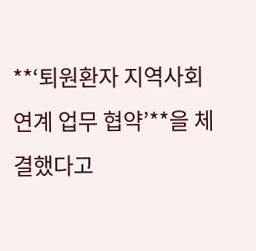**‘퇴원환자 지역사회 연계 업무 협약’**을 체결했다고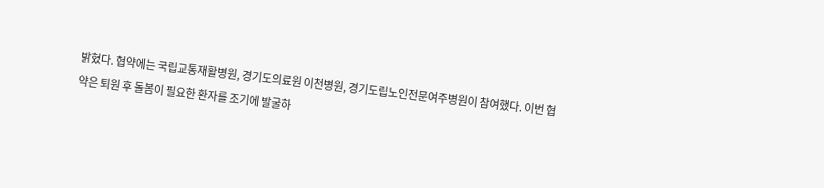밝혔다. 협약에는 국립교통재활병원, 경기도의료원 이천병원, 경기도립노인전문여주병원이 참여했다. 이번 협약은 퇴원 후 돌봄이 필요한 환자를 조기에 발굴하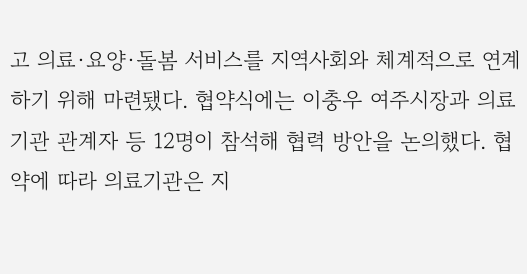고 의료·요양·돌봄 서비스를 지역사회와 체계적으로 연계하기 위해 마련됐다. 협약식에는 이충우 여주시장과 의료기관 관계자 등 12명이 참석해 협력 방안을 논의했다. 협약에 따라 의료기관은 지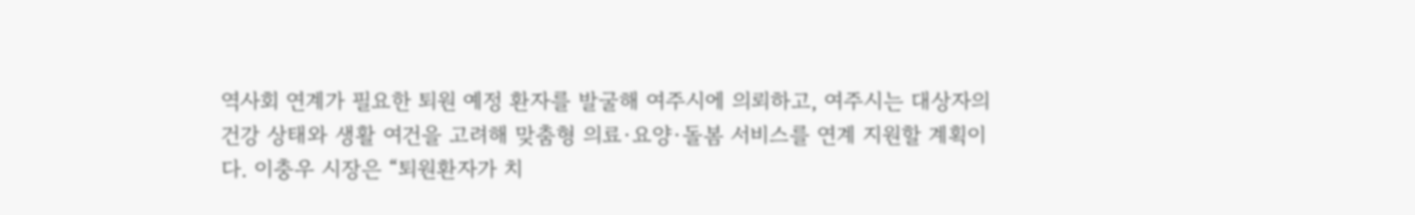역사회 연계가 필요한 퇴원 예정 환자를 발굴해 여주시에 의뢰하고, 여주시는 대상자의 건강 상태와 생활 여건을 고려해 맞춤형 의료·요양·돌봄 서비스를 연계 지원할 계획이다. 이충우 시장은 “퇴원환자가 치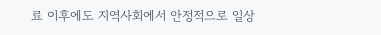료 이후에도 지역사회에서 안정적으로 일상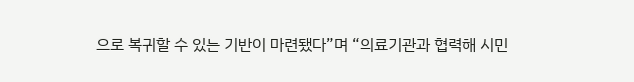으로 복귀할 수 있는 기반이 마련됐다”며 “의료기관과 협력해 시민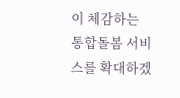이 체감하는 통합돌봄 서비스를 확대하겠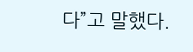다”고 말했다.